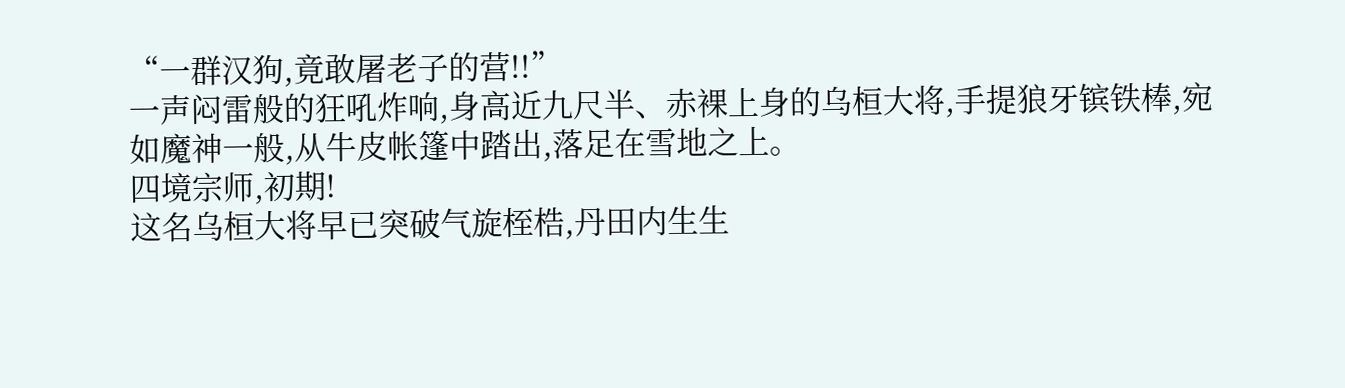“一群汉狗,竟敢屠老子的营!!”
一声闷雷般的狂吼炸响,身高近九尺半、赤裸上身的乌桓大将,手提狼牙镔铁棒,宛如魔神一般,从牛皮帐篷中踏出,落足在雪地之上。
四境宗师,初期!
这名乌桓大将早已突破气旋桎梏,丹田内生生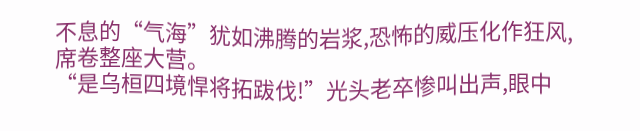不息的“气海”犹如沸腾的岩浆,恐怖的威压化作狂风,席卷整座大营。
“是乌桓四境悍将拓跋伐!”光头老卒惨叫出声,眼中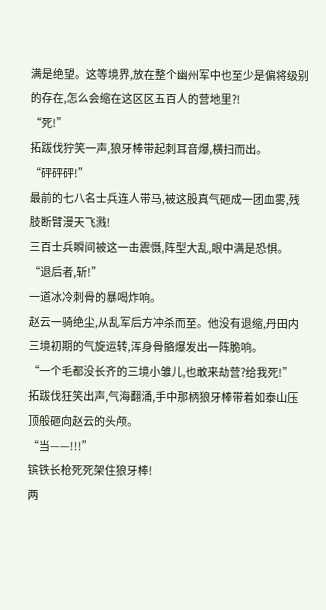满是绝望。这等境界,放在整个幽州军中也至少是偏将级别的存在,怎么会缩在这区区五百人的营地里?!
“死!”
拓跋伐狞笑一声,狼牙棒带起刺耳音爆,横扫而出。
“砰砰砰!”
最前的七八名士兵连人带马,被这股真气砸成一团血雾,残肢断臂漫天飞溅!
三百士兵瞬间被这一击震慑,阵型大乱,眼中满是恐惧。
“退后者,斩!”
一道冰冷刺骨的暴喝炸响。
赵云一骑绝尘,从乱军后方冲杀而至。他没有退缩,丹田内三境初期的气旋运转,浑身骨骼爆发出一阵脆响。
“一个毛都没长齐的三境小雏儿,也敢来劫营?给我死!”
拓跋伐狂笑出声,气海翻涌,手中那柄狼牙棒带着如泰山压顶般砸向赵云的头颅。
“当——!!!”
镔铁长枪死死架住狼牙棒!
两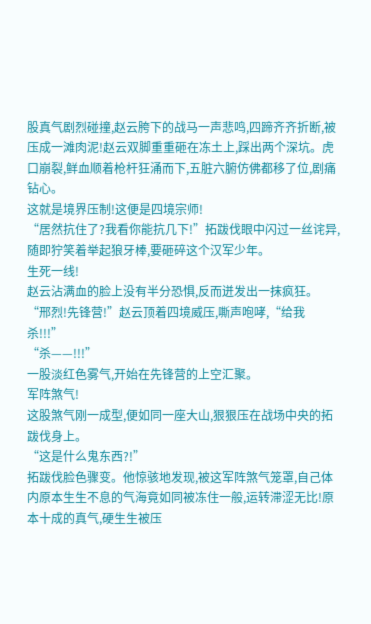股真气剧烈碰撞,赵云胯下的战马一声悲鸣,四蹄齐齐折断,被压成一滩肉泥!赵云双脚重重砸在冻土上,踩出两个深坑。虎口崩裂,鲜血顺着枪杆狂涌而下,五脏六腑仿佛都移了位,剧痛钻心。
这就是境界压制!这便是四境宗师!
“居然抗住了?我看你能抗几下!”拓跋伐眼中闪过一丝诧异,随即狞笑着举起狼牙棒,要砸碎这个汉军少年。
生死一线!
赵云沾满血的脸上没有半分恐惧,反而迸发出一抹疯狂。
“邢烈!先锋营!”赵云顶着四境威压,嘶声咆哮,“给我杀!!!”
“杀——!!!”
一股淡红色雾气,开始在先锋营的上空汇聚。
军阵煞气!
这股煞气刚一成型,便如同一座大山,狠狠压在战场中央的拓跋伐身上。
“这是什么鬼东西?!”
拓跋伐脸色骤变。他惊骇地发现,被这军阵煞气笼罩,自己体内原本生生不息的气海竟如同被冻住一般,运转滞涩无比!原本十成的真气,硬生生被压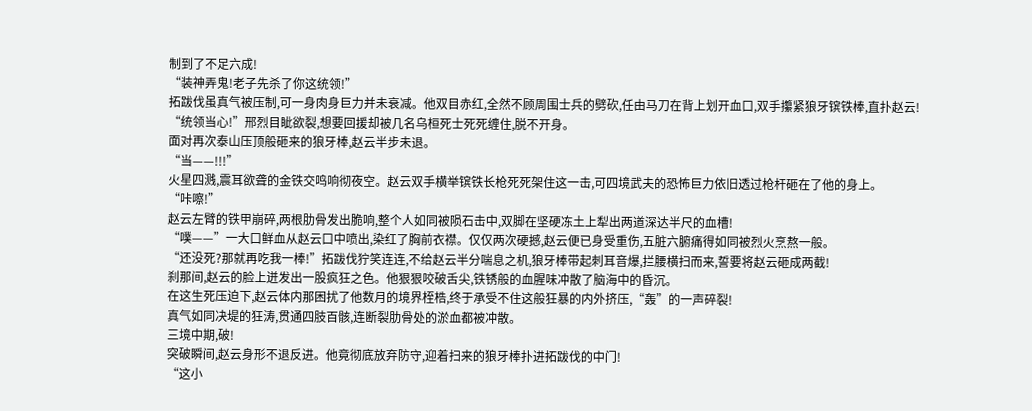制到了不足六成!
“装神弄鬼!老子先杀了你这统领!”
拓跋伐虽真气被压制,可一身肉身巨力并未衰减。他双目赤红,全然不顾周围士兵的劈砍,任由马刀在背上划开血口,双手攥紧狼牙镔铁棒,直扑赵云!
“统领当心!”邢烈目眦欲裂,想要回援却被几名乌桓死士死死缠住,脱不开身。
面对再次泰山压顶般砸来的狼牙棒,赵云半步未退。
“当——!!!”
火星四溅,震耳欲聋的金铁交鸣响彻夜空。赵云双手横举镔铁长枪死死架住这一击,可四境武夫的恐怖巨力依旧透过枪杆砸在了他的身上。
“咔嚓!”
赵云左臂的铁甲崩碎,两根肋骨发出脆响,整个人如同被陨石击中,双脚在坚硬冻土上犁出两道深达半尺的血槽!
“噗——”一大口鲜血从赵云口中喷出,染红了胸前衣襟。仅仅两次硬撼,赵云便已身受重伤,五脏六腑痛得如同被烈火烹熬一般。
“还没死?那就再吃我一棒!”拓跋伐狞笑连连,不给赵云半分喘息之机,狼牙棒带起刺耳音爆,拦腰横扫而来,誓要将赵云砸成两截!
刹那间,赵云的脸上迸发出一股疯狂之色。他狠狠咬破舌尖,铁锈般的血腥味冲散了脑海中的昏沉。
在这生死压迫下,赵云体内那困扰了他数月的境界桎梏,终于承受不住这般狂暴的内外挤压,“轰”的一声碎裂!
真气如同决堤的狂涛,贯通四肢百骸,连断裂肋骨处的淤血都被冲散。
三境中期,破!
突破瞬间,赵云身形不退反进。他竟彻底放弃防守,迎着扫来的狼牙棒扑进拓跋伐的中门!
“这小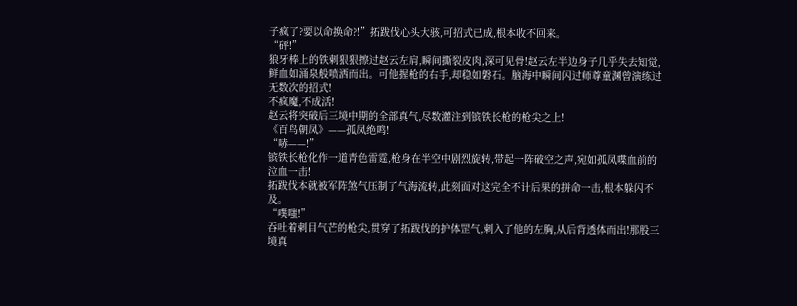子疯了?要以命换命?!”拓跋伐心头大骇,可招式已成,根本收不回来。
“砰!”
狼牙棒上的铁刺狠狠擦过赵云左肩,瞬间撕裂皮肉,深可见骨!赵云左半边身子几乎失去知觉,鲜血如涌泉般喷洒而出。可他握枪的右手,却稳如磐石。脑海中瞬间闪过师尊童渊曾演练过无数次的招式!
不疯魔,不成活!
赵云将突破后三境中期的全部真气,尽数灌注到镔铁长枪的枪尖之上!
《百鸟朝凤》——孤凤绝鸣!
“哧——!”
镔铁长枪化作一道青色雷霆,枪身在半空中剧烈旋转,带起一阵破空之声,宛如孤凤喋血前的泣血一击!
拓跋伐本就被军阵煞气压制了气海流转,此刻面对这完全不计后果的拼命一击,根本躲闪不及。
“噗嗤!”
吞吐着刺目气芒的枪尖,贯穿了拓跋伐的护体罡气,刺入了他的左胸,从后背透体而出!那股三境真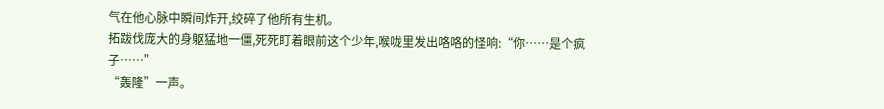气在他心脉中瞬间炸开,绞碎了他所有生机。
拓跋伐庞大的身躯猛地一僵,死死盯着眼前这个少年,喉咙里发出咯咯的怪响:“你……是个疯子……”
“轰隆”一声。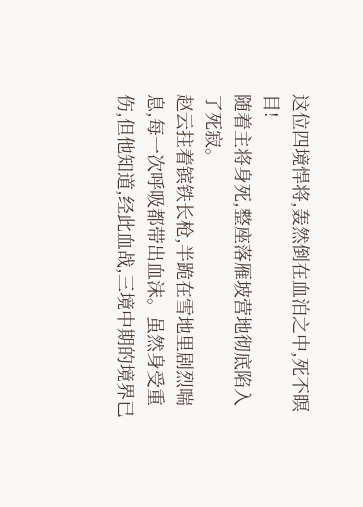这位四境悍将,轰然倒在血泊之中,死不瞑目!
随着主将身死,整座落雁坡营地彻底陷入了死寂。
赵云拄着镔铁长枪,半跪在雪地里剧烈喘息,每一次呼吸都带出血沫。虽然身受重伤,但他知道,经此血战,三境中期的境界已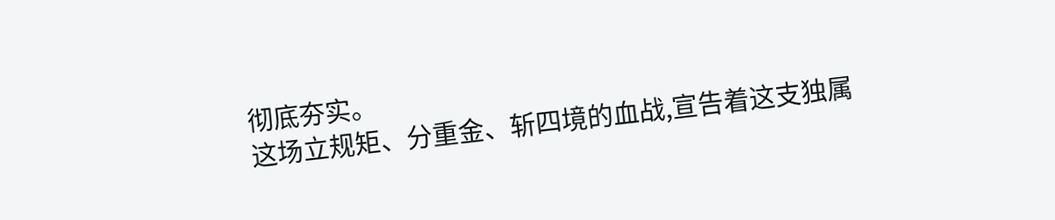彻底夯实。
这场立规矩、分重金、斩四境的血战,宣告着这支独属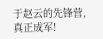于赵云的先锋营,真正成军!